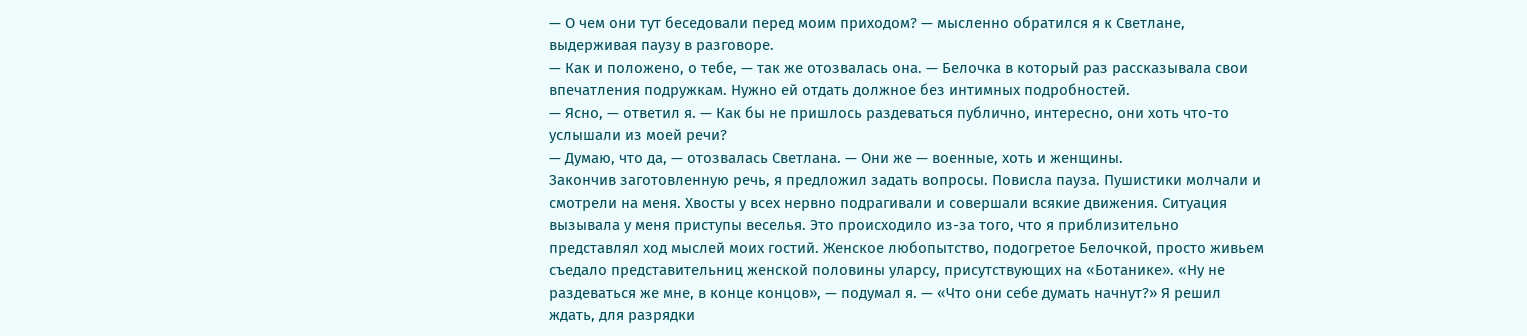— О чем они тут беседовали перед моим приходом? — мысленно обратился я к Светлане, выдерживая паузу в разговоре.
— Как и положено, о тебе, — так же отозвалась она. — Белочка в который раз рассказывала свои впечатления подружкам. Нужно ей отдать должное без интимных подробностей.
— Ясно, — ответил я. — Как бы не пришлось раздеваться публично, интересно, они хоть что-то услышали из моей речи?
— Думаю, что да, — отозвалась Светлана. — Они же — военные, хоть и женщины.
Закончив заготовленную речь, я предложил задать вопросы. Повисла пауза. Пушистики молчали и смотрели на меня. Хвосты у всех нервно подрагивали и совершали всякие движения. Ситуация вызывала у меня приступы веселья. Это происходило из-за того, что я приблизительно представлял ход мыслей моих гостий. Женское любопытство, подогретое Белочкой, просто живьем съедало представительниц женской половины уларсу, присутствующих на «Ботанике». «Ну не раздеваться же мне, в конце концов», — подумал я. — «Что они себе думать начнут?» Я решил ждать, для разрядки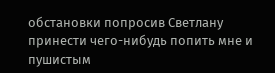обстановки попросив Светлану принести чего-нибудь попить мне и пушистым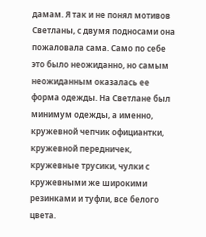дамам. Я так и не понял мотивов Светланы, с двумя подносами она пожаловала сама. Само по себе это было неожиданно, но самым неожиданным оказалась ее форма одежды. На Светлане был минимум одежды, а именно, кружевной чепчик официантки, кружевной передничек, кружевные трусики, чулки с кружевными же широкими резинками и туфли, все белого цвета.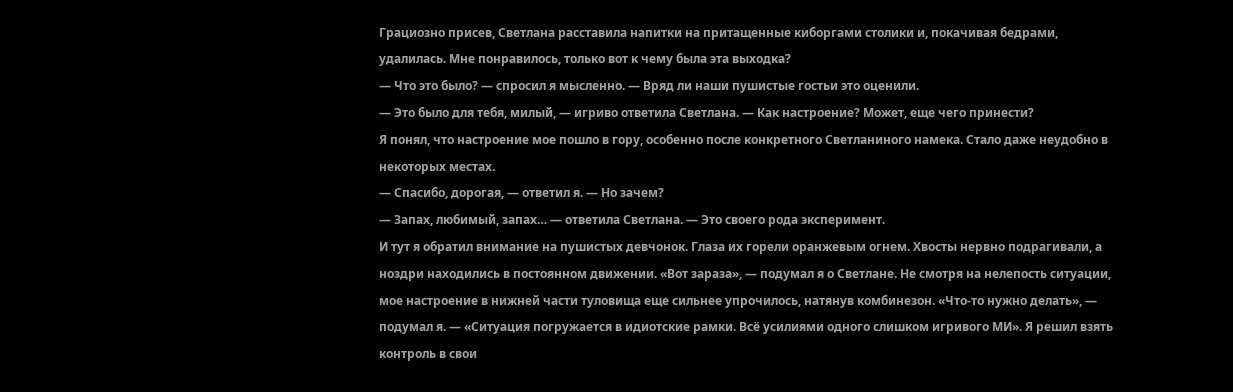Грациозно присев, Светлана расставила напитки на притащенные киборгами столики и, покачивая бедрами, удалилась. Мне понравилось, только вот к чему была эта выходка?
— Что это было? — спросил я мысленно. — Вряд ли наши пушистые гостьи это оценили.
— Это было для тебя, милый, — игриво ответила Светлана. — Как настроение? Может, еще чего принести?
Я понял, что настроение мое пошло в гору, особенно после конкретного Светланиного намека. Стало даже неудобно в некоторых местах.
— Спасибо, дорогая, — ответил я. — Но зачем?
— Запах, любимый, запах… — ответила Светлана. — Это своего рода эксперимент.
И тут я обратил внимание на пушистых девчонок. Глаза их горели оранжевым огнем. Хвосты нервно подрагивали, а ноздри находились в постоянном движении. «Вот зараза», — подумал я о Светлане. Не смотря на нелепость ситуации, мое настроение в нижней части туловища еще сильнее упрочилось, натянув комбинезон. «Что-то нужно делать», — подумал я. — «Ситуация погружается в идиотские рамки. Всё усилиями одного слишком игривого МИ». Я решил взять контроль в свои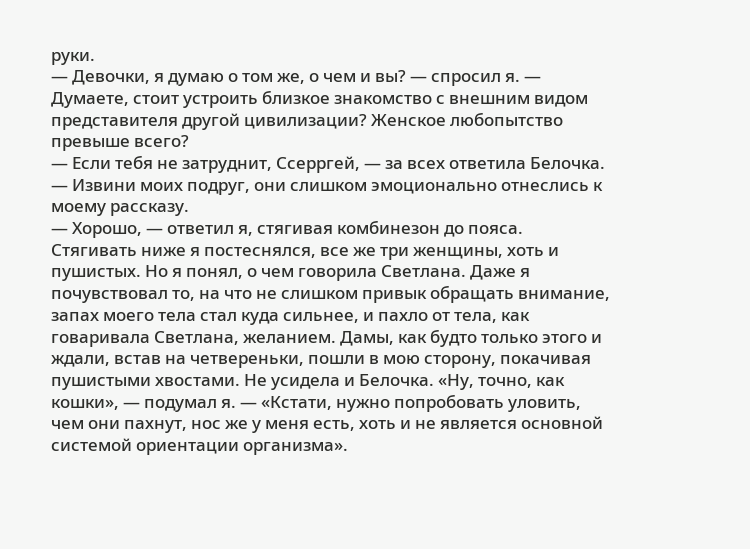руки.
— Девочки, я думаю о том же, о чем и вы? — спросил я. — Думаете, стоит устроить близкое знакомство с внешним видом представителя другой цивилизации? Женское любопытство превыше всего?
— Если тебя не затруднит, Ссерргей, — за всех ответила Белочка. — Извини моих подруг, они слишком эмоционально отнеслись к моему рассказу.
— Хорошо, — ответил я, стягивая комбинезон до пояса.
Стягивать ниже я постеснялся, все же три женщины, хоть и пушистых. Но я понял, о чем говорила Светлана. Даже я почувствовал то, на что не слишком привык обращать внимание, запах моего тела стал куда сильнее, и пахло от тела, как говаривала Светлана, желанием. Дамы, как будто только этого и ждали, встав на четвереньки, пошли в мою сторону, покачивая пушистыми хвостами. Не усидела и Белочка. «Ну, точно, как кошки», — подумал я. — «Кстати, нужно попробовать уловить, чем они пахнут, нос же у меня есть, хоть и не является основной системой ориентации организма».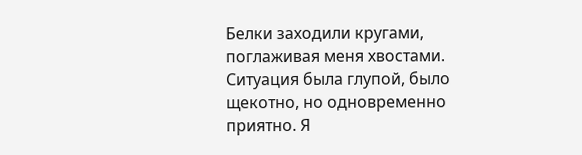Белки заходили кругами, поглаживая меня хвостами. Ситуация была глупой, было щекотно, но одновременно приятно. Я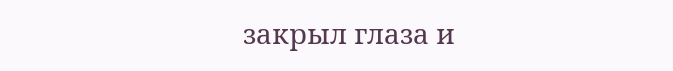закрыл глаза и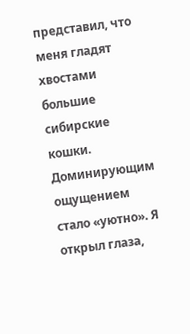представил, что меня гладят хвостами большие сибирские кошки. Доминирующим ощущением стало «уютно». Я открыл глаза,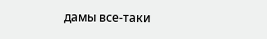дамы все-таки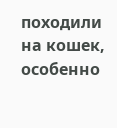походили на кошек, особенно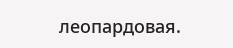леопардовая.